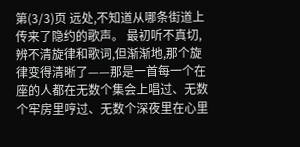第(3/3)页 远处,不知道从哪条街道上传来了隐约的歌声。 最初听不真切,辨不清旋律和歌词,但渐渐地,那个旋律变得清晰了——那是一首每一个在座的人都在无数个集会上唱过、无数个牢房里哼过、无数个深夜里在心里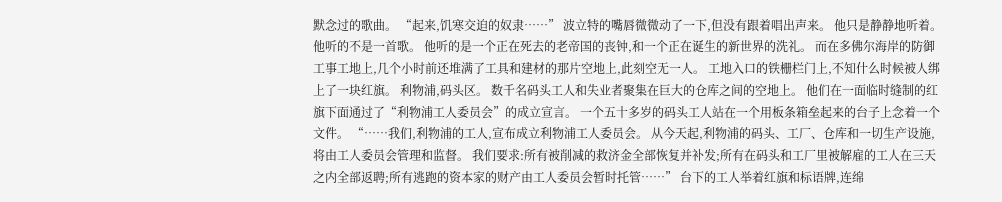默念过的歌曲。 “起来,饥寒交迫的奴隶……” 波立特的嘴唇微微动了一下,但没有跟着唱出声来。 他只是静静地听着。 他听的不是一首歌。 他听的是一个正在死去的老帝国的丧钟,和一个正在诞生的新世界的洗礼。 而在多佛尔海岸的防御工事工地上,几个小时前还堆满了工具和建材的那片空地上,此刻空无一人。 工地入口的铁栅栏门上,不知什么时候被人绑上了一块红旗。 利物浦,码头区。 数千名码头工人和失业者聚集在巨大的仓库之间的空地上。 他们在一面临时缝制的红旗下面通过了“利物浦工人委员会”的成立宣言。 一个五十多岁的码头工人站在一个用板条箱垒起来的台子上念着一个文件。 “……我们,利物浦的工人,宣布成立利物浦工人委员会。 从今天起,利物浦的码头、工厂、仓库和一切生产设施,将由工人委员会管理和监督。 我们要求:所有被削减的救济金全部恢复并补发;所有在码头和工厂里被解雇的工人在三天之内全部返聘;所有逃跑的资本家的财产由工人委员会暂时托管……” 台下的工人举着红旗和标语牌,连绵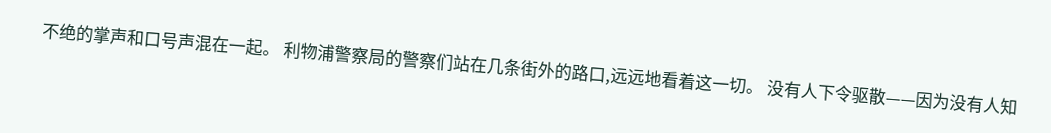不绝的掌声和口号声混在一起。 利物浦警察局的警察们站在几条街外的路口,远远地看着这一切。 没有人下令驱散——因为没有人知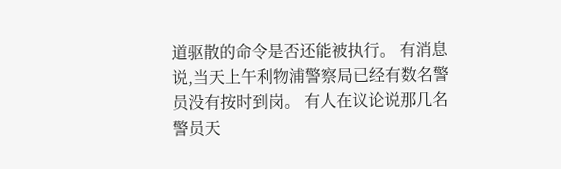道驱散的命令是否还能被执行。 有消息说,当天上午利物浦警察局已经有数名警员没有按时到岗。 有人在议论说那几名警员天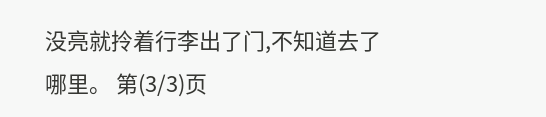没亮就拎着行李出了门,不知道去了哪里。 第(3/3)页